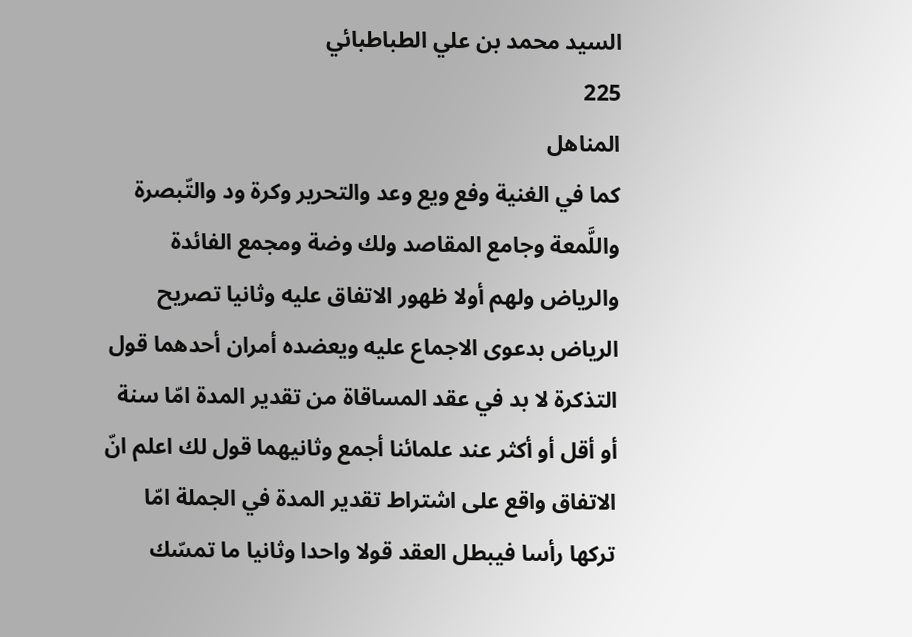السيد محمد بن علي الطباطبائي
225
المناهل
كما في الغنية وفع ويع وعد والتحرير وكرة ود والتّبصرة واللَّمعة وجامع المقاصد ولك وضة ومجمع الفائدة والرياض ولهم أولا ظهور الاتفاق عليه وثانيا تصريح الرياض بدعوى الاجماع عليه ويعضده أمران أحدهما قول التذكرة لا بد في عقد المساقاة من تقدير المدة امّا سنة أو أقل أو أكثر عند علمائنا أجمع وثانيهما قول لك اعلم انّ الاتفاق واقع على اشتراط تقدير المدة في الجملة امّا تركها رأسا فيبطل العقد قولا واحدا وثانيا ما تمسّك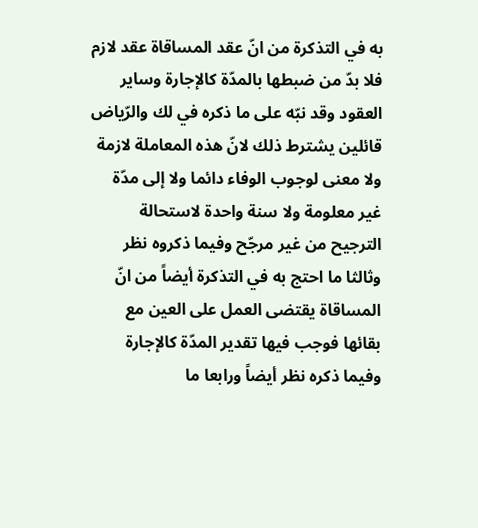به في التذكرة من انّ عقد المساقاة عقد لازم فلا بدّ من ضبطها بالمدّة كالإجارة وساير العقود وقد نبّه على ما ذكره في لك والرّياض قائلين يشترط ذلك لانّ هذه المعاملة لازمة ولا معنى لوجوب الوفاء دائما ولا إلى مدّة غير معلومة ولا سنة واحدة لاستحالة الترجيح من غير مرجّح وفيما ذكروه نظر وثالثا ما احتج به في التذكرة أيضاً من انّ المساقاة يقتضى العمل على العين مع بقائها فوجب فيها تقدير المدّة كالإجارة وفيما ذكره نظر أيضاً ورابعا ما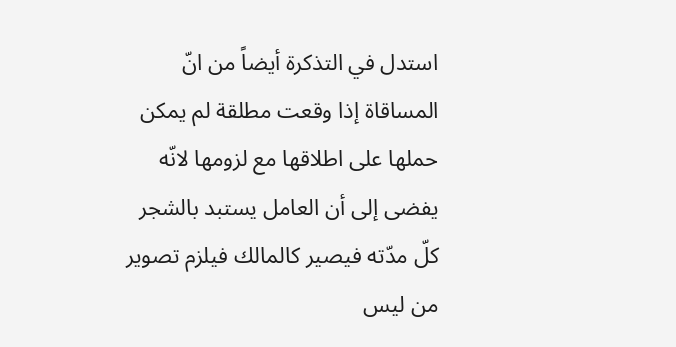استدل في التذكرة أيضاً من انّ المساقاة إذا وقعت مطلقة لم يمكن حملها على اطلاقها مع لزومها لانّه يفضى إلى أن العامل يستبد بالشجر كلّ مدّته فيصير كالمالك فيلزم تصوير من ليس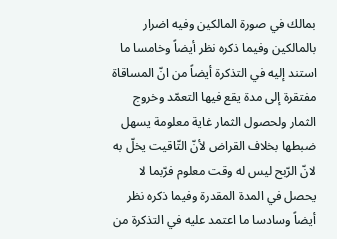بمالك في صورة المالكين وفيه اضرار بالمالكين وفيما ذكره نظر أيضاً وخامسا ما استند إليه في التذكرة أيضاً من انّ المساقاة مفتقرة إلى مدة يقع فيها التعمّد وخروج الثمار ولحصول الثمار غاية معلومة يسهل ضبطها بخلاف القراض لأنّ التّاقيت يخلّ به لانّ الرّبح ليس له وقت معلوم فرّبما لا يحصل في المدة المقدرة وفيما ذكره نظر أيضاً وسادسا ما اعتمد عليه في التذكرة من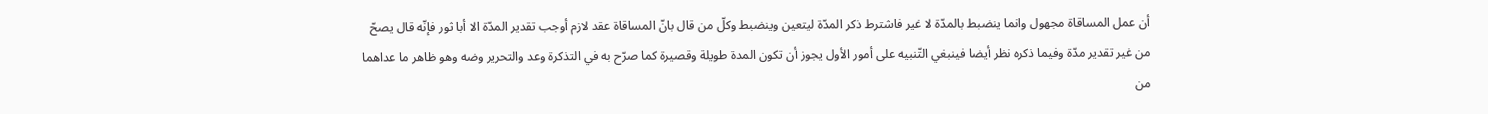أن عمل المساقاة مجهول وانما ينضبط بالمدّة لا غير فاشترط ذكر المدّة ليتعين وينضبط وكلّ من قال بانّ المساقاة عقد لازم أوجب تقدير المدّة الا أبا ثور فإنّه قال يصحّ من غير تقدير مدّة وفيما ذكره نظر أيضا فينبغي التّنبيه على أمور الأول يجوز أن تكون المدة طويلة وقصيرة كما صرّح به في التذكرة وعد والتحرير وضه وهو ظاهر ما عداهما من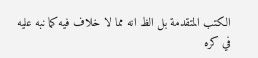الكتب المتقدمة بل الظ انه مما لا خلاف فيه كما نبه عليه في كره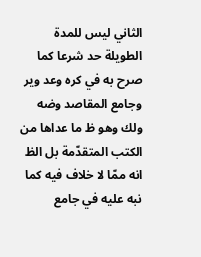الثاني ليس للمدة الطويلة حد شرعا كما صرح به في كره وعد وير وجامع المقاصد وضه ولك وهو ظ ما عداها من الكتب المتقدّمة بل الظ انه ممّا لا خلاف فيه كما نبه عليه في جامع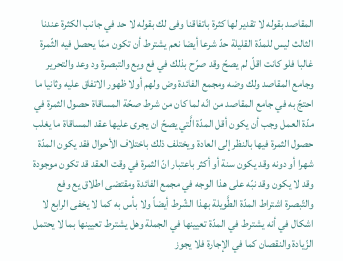المقاصد بقوله لا تقدير لها كثرة باتفاقنا وفى لك بقوله لا حد في جانب الكثرة عندنا الثالث ليس للمدّة القليلة حدّ شرعا أيضا نعم يشترط أن تكون ممّا يحصل فيه الثّمرة غالبا فلو كانت اقلّ لم يصحّ وقد صرّح بذلك في فع ويع والتبصرة ود وعد والتحرير وجامع المقاصد ولك وضه ومجمع الفائدة وض ولهم أولا ظهور الاتفاق عليه وثانيا ما احتجّ به في جامع المقاصد من انّه لما كان من شرط صحّة المساقاة حصول الثمرة في مدّة العمل وجب أن يكون أقل المدّة الَّتي يصحّ ان يجرى عليها عقد المساقاة ما يغلب حصول الثمرة فيها بالنظر إلى العادة ويختلف ذلك باختلاف الأحوال فقد يكون المدّة شهرا أو دونه وقد يكون سنة أو أكثر باعتبار انّ الثمرة في وقت العقد قد تكون موجودة وقد لا يكون وقد نبّه على هذا الوجه في مجمع الفائدة ومقتضى اطلاق يع وفع والتّبصرة اشتراط المدّة الطَّويلة بهذا الشّرط أيضاً ولا بأس به كما لا يخفى الرابع لا اشكال في أنه يشترط في المدّة تعيينها في الجملة وهل يشترط تعيينها بما لا يحتمل الزّيادة والنقصان كما في الإجارة فلا يجوز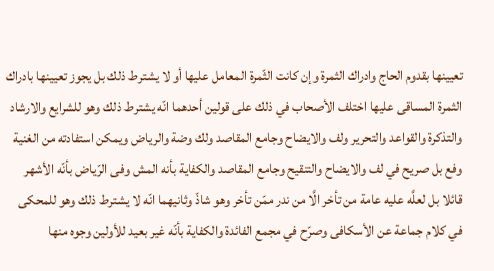تعيينها بقدوم الحاج وادراك الثمرة وإن كانت الثّمرة المعامل عليها أو لا يشترط ذلك بل يجوز تعيينها بادراك الثمرة المساقى عليها اختلف الأصحاب في ذلك على قولين أحدهما انّه يشترط ذلك وهو للشرايع والارشاد والتذكرة والقواعد والتحرير ولف والايضاح وجامع المقاصد ولك وضة والرياض ويمكن استفادته من الغنية وفع بل صريح في لف والايضاح والتنقيح وجامع المقاصد والكفاية بأنه المش وفى الرّياض بأنّه الأشهر قائلا بل لعلَّه عليه عامة من تأخر الَّا من ندر ممّن تأخر وهو شاذّ وثانيهما انّه لا يشترط ذلك وهو للمحكى في كلام جماعة عن الأسكافى وصرّح في مجمع الفائدة والكفاية بأنّه غير بعيد للأولين وجوه منها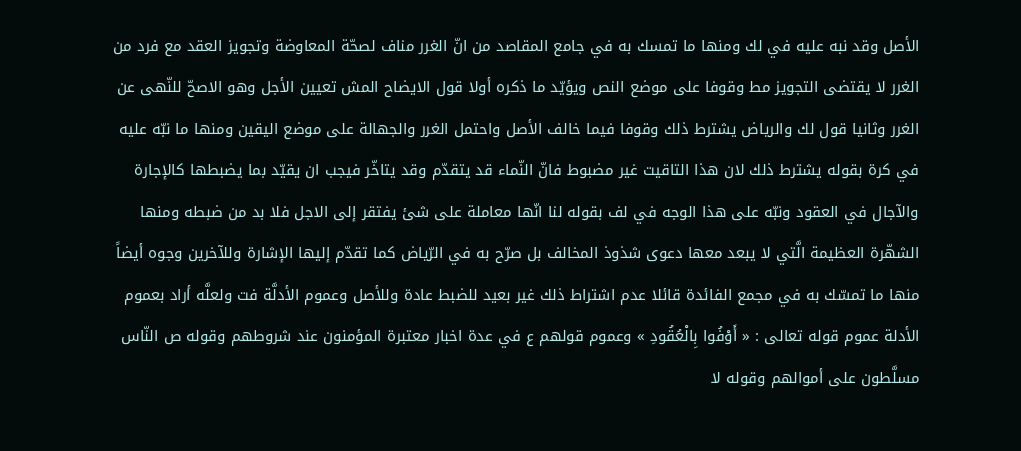الأصل وقد نبه عليه في لك ومنها ما تمسك به في جامع المقاصد من انّ الغرر مناف لصحّة المعاوضة وتجويز العقد مع فرد من الغرر لا يقتضى التجويز مط وقوفا على موضع النص ويؤيّد ما ذكره أولا قول الايضاح المش تعيين الأجل وهو الاصحّ للنّهى عن الغرر وثانيا قول لك والرياض يشترط ذلك وقوفا فيما خالف الأصل واحتمل الغرر والجهالة على موضع اليقين ومنها ما نبّه عليه في كرة بقوله يشترط ذلك لان هذا التاقيت غير مضبوط فانّ النّماء قد يتقدّم وقد يتاخّر فيجب ان يقيّد بما يضبطها كالإجارة والآجال في العقود ونبّه على هذا الوجه في لف بقوله لنا انّها معاملة على شئ يفتقر إلى الاجل فلا بد من ضبطه ومنها الشهّرة العظيمة الَّتي لا يبعد معها دعوى شذوذ المخالف بل صرّح به في الرّياض كما تقدّم إليها الإشارة وللآخرين وجوه أيضاً منها ما تمسّك به في مجمع الفائدة قائلا عدم اشتراط ذلك غير بعيد للضبط عادة وللأصل وعموم الأدلَّة فت ولعلَّه أراد بعموم الأدلة عموم قوله تعالى : « أَوْفُوا بِالْعُقُودِ » وعموم قولهم ع في عدة اخبار معتبرة المؤمنون عند شروطهم وقوله ص النّاس مسلَّطون على أموالهم وقوله لا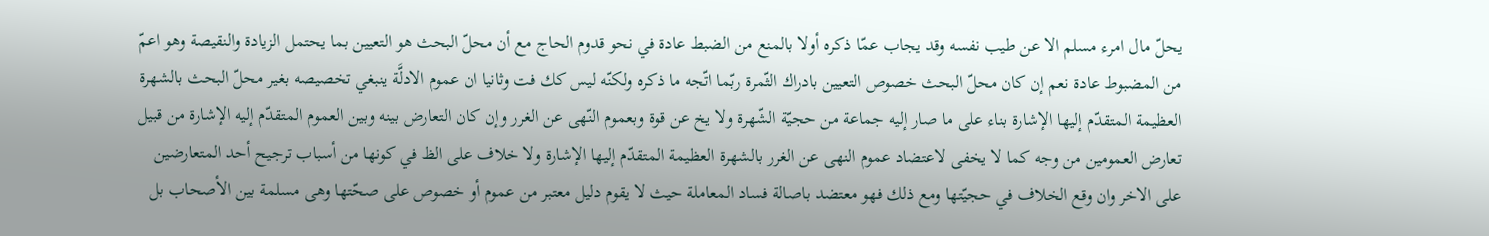يحلّ مال امرء مسلم الا عن طيب نفسه وقد يجاب عمّا ذكره أولا بالمنع من الضبط عادة في نحو قدوم الحاج مع أن محلّ البحث هو التعيين بما يحتمل الزيادة والنقيصة وهو اعمّ من المضبوط عادة نعم إن كان محلّ البحث خصوص التعيين بادراك الثّمرة ربّما اتّجه ما ذكره ولكنّه ليس كك فت وثانيا ان عموم الادلَّة ينبغي تخصيصه بغير محلّ البحث بالشهرة العظيمة المتقدّم إليها الإشارة بناء على ما صار إليه جماعة من حجيّة الشّهرة ولا يخ عن قوة وبعموم النّهى عن الغرر وإن كان التعارض بينه وبين العموم المتقدّم إليه الإشارة من قبيل تعارض العمومين من وجه كما لا يخفى لاعتضاد عموم النهى عن الغرر بالشهرة العظيمة المتقدّم إليها الإشارة ولا خلاف على الظ في كونها من أسباب ترجيح أحد المتعارضين على الاخر وان وقع الخلاف في حجيّتها ومع ذلك فهو معتضد باصالة فساد المعاملة حيث لا يقوم دليل معتبر من عموم أو خصوص على صحّتها وهى مسلمة بين الأصحاب بل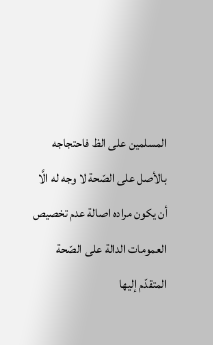المسلمين على الظ فاحتجاجه بالأصل على الصّحة لا وجه له الَّا أن يكون مراده اصالة عدم تخصيص العمومات الدالة على الصّحة المتقدّم إليها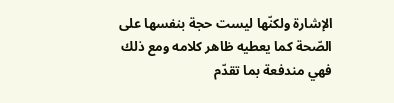الإشارة ولكنّها ليست حجة بنفسها على الصّحة كما يعطيه ظاهر كلامه ومع ذلك فهي مندفعة بما تقدّم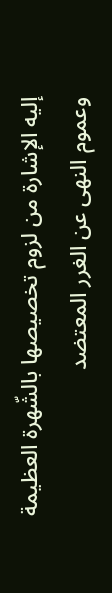إليه الإشارة من لزوم تخصيصها بالشّهرة العظيمة وعموم النهى عن الغرر المعتضد